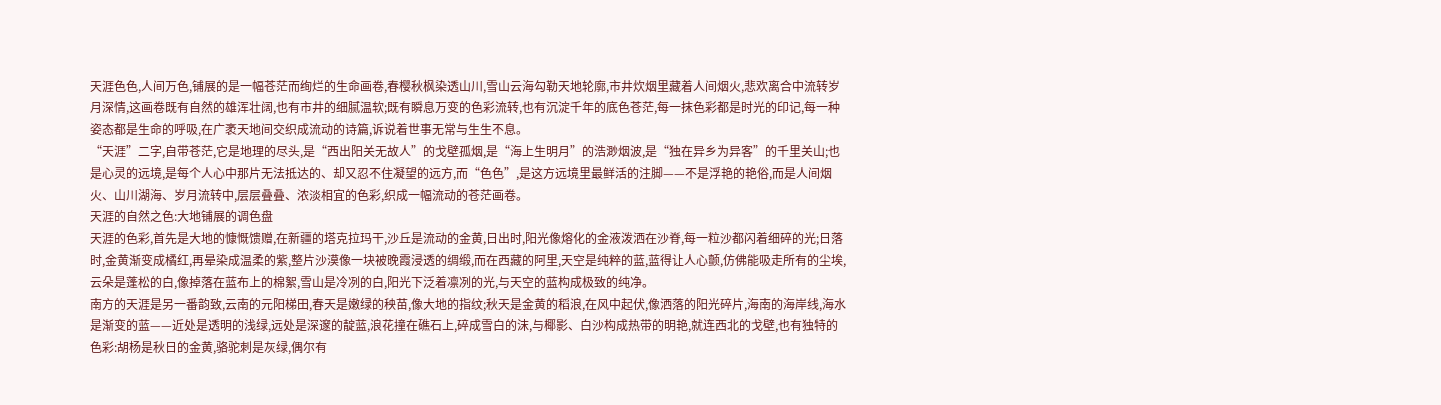天涯色色,人间万色,铺展的是一幅苍茫而绚烂的生命画卷,春樱秋枫染透山川,雪山云海勾勒天地轮廓,市井炊烟里藏着人间烟火,悲欢离合中流转岁月深情,这画卷既有自然的雄浑壮阔,也有市井的细腻温软;既有瞬息万变的色彩流转,也有沉淀千年的底色苍茫,每一抹色彩都是时光的印记,每一种姿态都是生命的呼吸,在广袤天地间交织成流动的诗篇,诉说着世事无常与生生不息。
“天涯”二字,自带苍茫,它是地理的尽头,是“西出阳关无故人”的戈壁孤烟,是“海上生明月”的浩渺烟波,是“独在异乡为异客”的千里关山;也是心灵的远境,是每个人心中那片无法抵达的、却又忍不住凝望的远方,而“色色”,是这方远境里最鲜活的注脚——不是浮艳的艳俗,而是人间烟火、山川湖海、岁月流转中,层层叠叠、浓淡相宜的色彩,织成一幅流动的苍茫画卷。
天涯的自然之色:大地铺展的调色盘
天涯的色彩,首先是大地的慷慨馈赠,在新疆的塔克拉玛干,沙丘是流动的金黄,日出时,阳光像熔化的金液泼洒在沙脊,每一粒沙都闪着细碎的光;日落时,金黄渐变成橘红,再晕染成温柔的紫,整片沙漠像一块被晚霞浸透的绸缎,而在西藏的阿里,天空是纯粹的蓝,蓝得让人心颤,仿佛能吸走所有的尘埃,云朵是蓬松的白,像掉落在蓝布上的棉絮,雪山是冷冽的白,阳光下泛着凛冽的光,与天空的蓝构成极致的纯净。
南方的天涯是另一番韵致,云南的元阳梯田,春天是嫩绿的秧苗,像大地的指纹;秋天是金黄的稻浪,在风中起伏,像洒落的阳光碎片,海南的海岸线,海水是渐变的蓝——近处是透明的浅绿,远处是深邃的靛蓝,浪花撞在礁石上,碎成雪白的沫,与椰影、白沙构成热带的明艳,就连西北的戈壁,也有独特的色彩:胡杨是秋日的金黄,骆驼刺是灰绿,偶尔有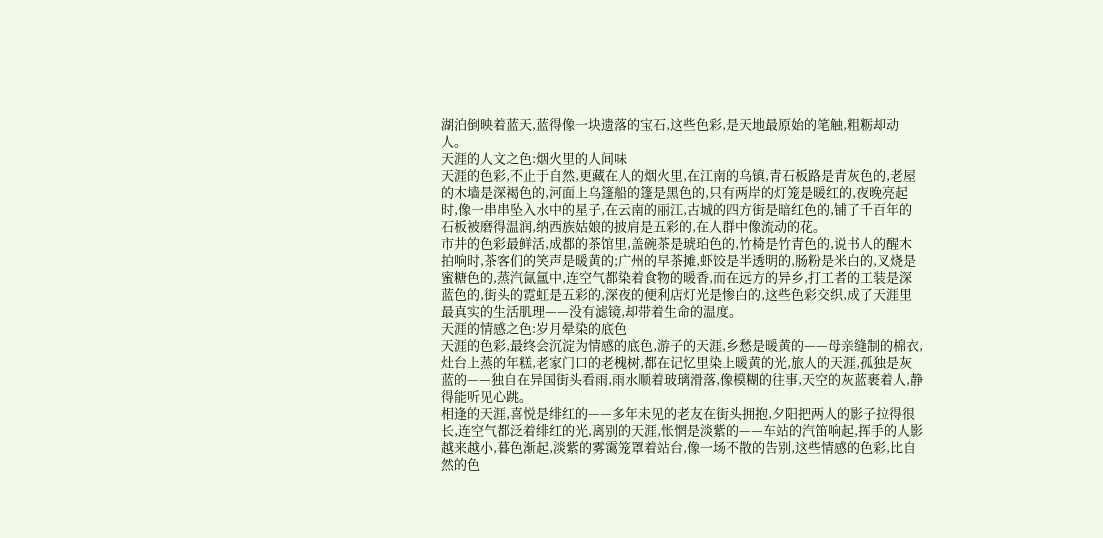湖泊倒映着蓝天,蓝得像一块遗落的宝石,这些色彩,是天地最原始的笔触,粗粝却动人。
天涯的人文之色:烟火里的人间味
天涯的色彩,不止于自然,更藏在人的烟火里,在江南的乌镇,青石板路是青灰色的,老屋的木墙是深褐色的,河面上乌篷船的篷是黑色的,只有两岸的灯笼是暖红的,夜晚亮起时,像一串串坠入水中的星子,在云南的丽江,古城的四方街是暗红色的,铺了千百年的石板被磨得温润,纳西族姑娘的披肩是五彩的,在人群中像流动的花。
市井的色彩最鲜活,成都的茶馆里,盖碗茶是琥珀色的,竹椅是竹青色的,说书人的醒木拍响时,茶客们的笑声是暖黄的;广州的早茶摊,虾饺是半透明的,肠粉是米白的,叉烧是蜜糖色的,蒸汽氤氲中,连空气都染着食物的暖香,而在远方的异乡,打工者的工装是深蓝色的,街头的霓虹是五彩的,深夜的便利店灯光是惨白的,这些色彩交织,成了天涯里最真实的生活肌理——没有滤镜,却带着生命的温度。
天涯的情感之色:岁月晕染的底色
天涯的色彩,最终会沉淀为情感的底色,游子的天涯,乡愁是暖黄的——母亲缝制的棉衣,灶台上蒸的年糕,老家门口的老槐树,都在记忆里染上暖黄的光,旅人的天涯,孤独是灰蓝的——独自在异国街头看雨,雨水顺着玻璃滑落,像模糊的往事,天空的灰蓝裹着人,静得能听见心跳。
相逢的天涯,喜悦是绯红的——多年未见的老友在街头拥抱,夕阳把两人的影子拉得很长,连空气都泛着绯红的光,离别的天涯,怅惘是淡紫的——车站的汽笛响起,挥手的人影越来越小,暮色渐起,淡紫的雾霭笼罩着站台,像一场不散的告别,这些情感的色彩,比自然的色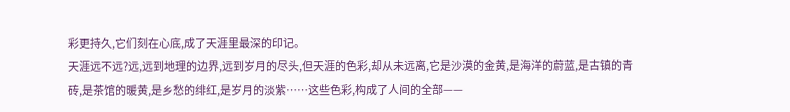彩更持久,它们刻在心底,成了天涯里最深的印记。
天涯远不远?远,远到地理的边界,远到岁月的尽头,但天涯的色彩,却从未远离,它是沙漠的金黄,是海洋的蔚蓝,是古镇的青砖,是茶馆的暖黄,是乡愁的绯红,是岁月的淡紫……这些色彩,构成了人间的全部——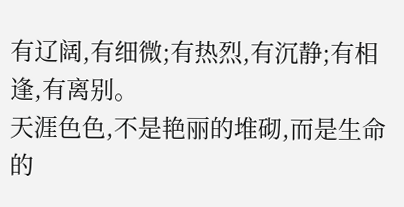有辽阔,有细微;有热烈,有沉静;有相逢,有离别。
天涯色色,不是艳丽的堆砌,而是生命的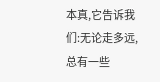本真,它告诉我们:无论走多远,总有一些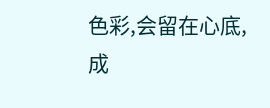色彩,会留在心底,成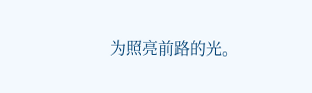为照亮前路的光。